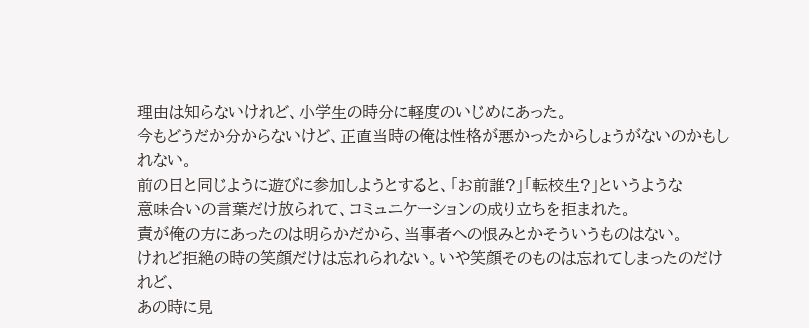理由は知らないけれど、小学生の時分に軽度のいじめにあった。
今もどうだか分からないけど、正直当時の俺は性格が悪かったからしょうがないのかもしれない。
前の日と同じように遊びに参加しようとすると、「お前誰?」「転校生?」というような
意味合いの言葉だけ放られて、コミュニケーションの成り立ちを拒まれた。
責が俺の方にあったのは明らかだから、当事者への恨みとかそういうものはない。
けれど拒絶の時の笑顔だけは忘れられない。いや笑顔そのものは忘れてしまったのだけれど、
あの時に見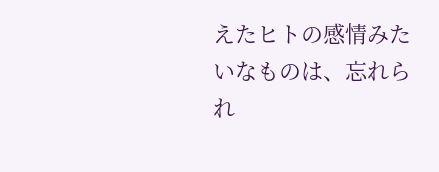えたヒトの感情みたいなものは、忘れられ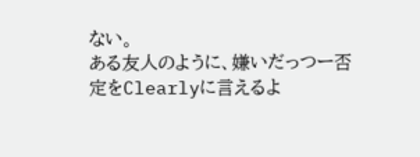ない。
ある友人のように、嫌いだっつー否定をClearlyに言えるよ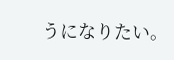うになりたい。